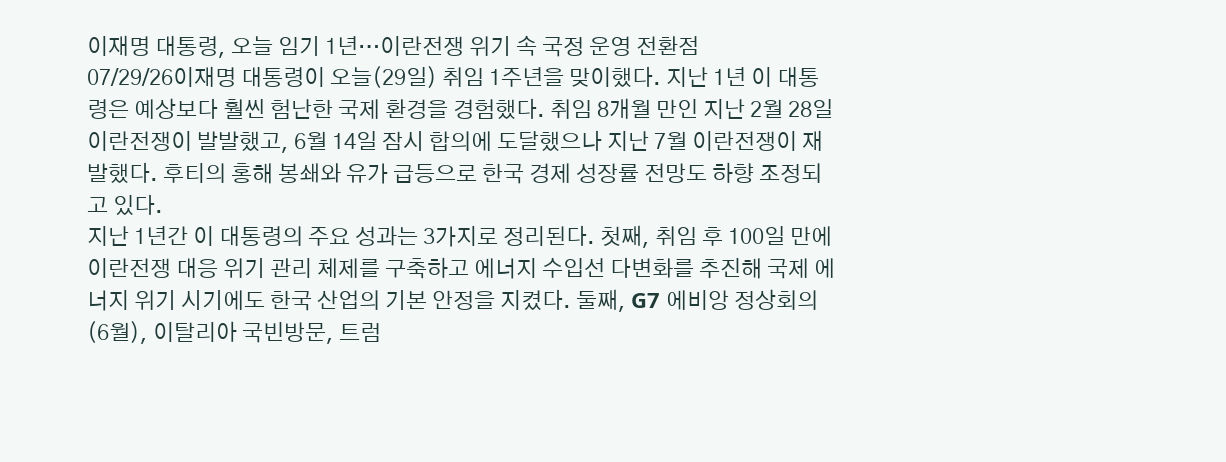이재명 대통령, 오늘 임기 1년…이란전쟁 위기 속 국정 운영 전환점
07/29/26이재명 대통령이 오늘(29일) 취임 1주년을 맞이했다. 지난 1년 이 대통령은 예상보다 훨씬 험난한 국제 환경을 경험했다. 취임 8개월 만인 지난 2월 28일 이란전쟁이 발발했고, 6월 14일 잠시 합의에 도달했으나 지난 7월 이란전쟁이 재발했다. 후티의 홍해 봉쇄와 유가 급등으로 한국 경제 성장률 전망도 하향 조정되고 있다.
지난 1년간 이 대통령의 주요 성과는 3가지로 정리된다. 첫째, 취임 후 100일 만에 이란전쟁 대응 위기 관리 체제를 구축하고 에너지 수입선 다변화를 추진해 국제 에너지 위기 시기에도 한국 산업의 기본 안정을 지켰다. 둘째, G7 에비앙 정상회의(6월), 이탈리아 국빈방문, 트럼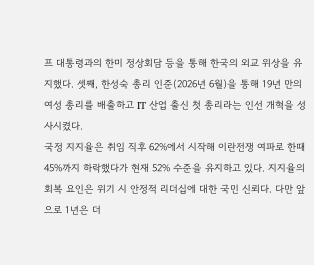프 대통령과의 한미 정상회담 등을 통해 한국의 외교 위상을 유지했다. 셋째, 한성숙 총리 인준(2026년 6월)을 통해 19년 만의 여성 총리를 배출하고 IT 산업 출신 첫 총리라는 인선 개혁을 성사시켰다.
국정 지지율은 취임 직후 62%에서 시작해 이란전쟁 여파로 한때 45%까지 하락했다가 현재 52% 수준을 유지하고 있다. 지지율의 회복 요인은 위기 시 안정적 리더십에 대한 국민 신뢰다. 다만 앞으로 1년은 더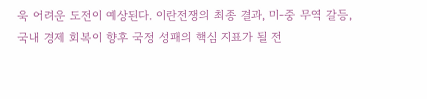욱 어려운 도전이 예상된다. 이란전쟁의 최종 결과, 미-중 무역 갈등, 국내 경제 회복이 향후 국정 성패의 핵심 지표가 될 전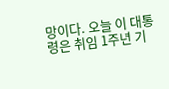망이다. 오늘 이 대통령은 취임 1주년 기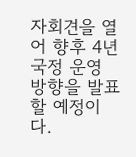자회견을 열어 향후 4년 국정 운영 방향을 발표할 예정이다.